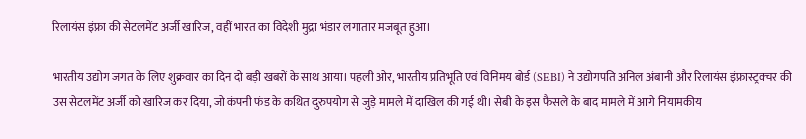रिलायंस इंफ्रा की सेटलमेंट अर्जी खारिज, वहीं भारत का विदेशी मुद्रा भंडार लगातार मजबूत हुआ।

भारतीय उद्योग जगत के लिए शुक्रवार का दिन दो बड़ी खबरों के साथ आया। पहली ओर, भारतीय प्रतिभूति एवं विनिमय बोर्ड (SEBI) ने उद्योगपति अनिल अंबानी और रिलायंस इंफ्रास्ट्रक्चर की उस सेटलमेंट अर्जी को खारिज कर दिया, जो कंपनी फंड के कथित दुरुपयोग से जुड़े मामले में दाखिल की गई थी। सेबी के इस फैसले के बाद मामले में आगे नियामकीय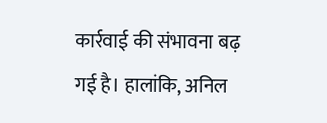कार्रवाई की संभावना बढ़ गई है। हालांकि, अनिल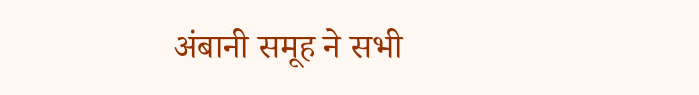अंबानी समूह ने सभी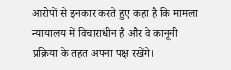आरोपों से इनकार करते हुए कहा है कि मामला न्यायालय में विचाराधीन है और वे कानूनी प्रक्रिया के तहत अपना पक्ष रखेंगे।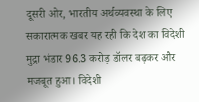दूसरी ओर, भारतीय अर्थव्यवस्था के लिए सकारात्मक खबर यह रही कि देश का विदेशी मुद्रा भंडार 96.3 करोड़ डॉलर बढ़कर और मजबूत हुआ। विदेशी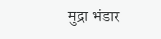मुद्रा भंडार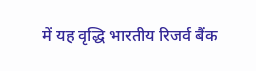में यह वृद्धि भारतीय रिजर्व बैंक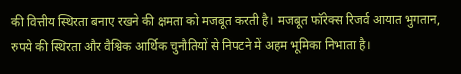की वित्तीय स्थिरता बनाए रखने की क्षमता को मजबूत करती है। मजबूत फॉरेक्स रिजर्व आयात भुगतान, रुपये की स्थिरता और वैश्विक आर्थिक चुनौतियों से निपटने में अहम भूमिका निभाता है।